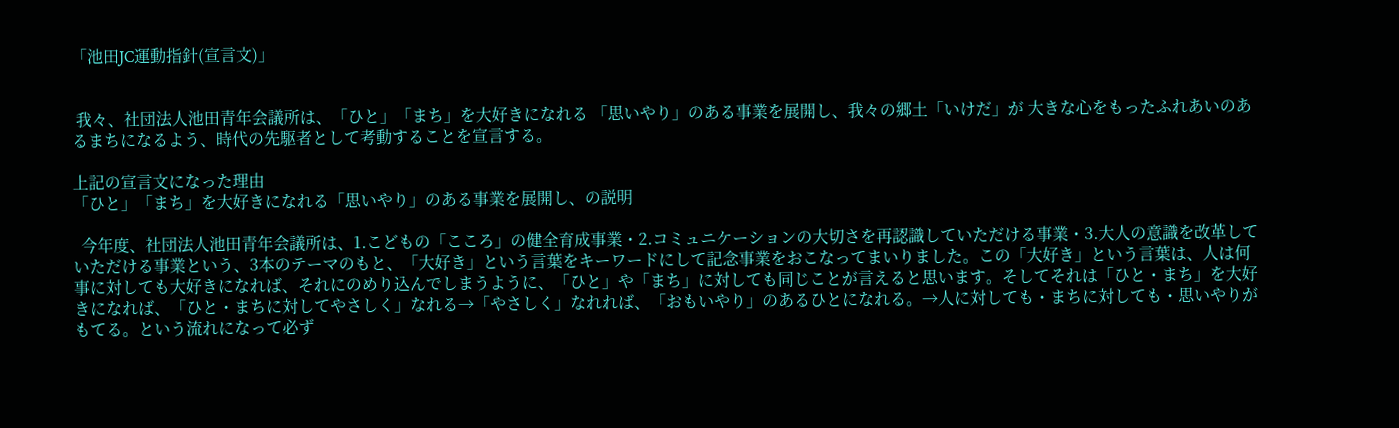「池田JC運動指針(宣言文)」


 我々、社団法人池田青年会議所は、「ひと」「まち」を大好きになれる 「思いやり」のある事業を展開し、我々の郷土「いけだ」が 大きな心をもったふれあいのあるまちになるよう、時代の先駆者として考動することを宣言する。

上記の宣言文になった理由
「ひと」「まち」を大好きになれる「思いやり」のある事業を展開し、の説明

  今年度、社団法人池田青年会議所は、1.こどもの「こころ」の健全育成事業・2.コミュニケーションの大切さを再認識していただける事業・3.大人の意識を改革していただける事業という、3本のテーマのもと、「大好き」という言葉をキーワードにして記念事業をおこなってまいりました。この「大好き」という言葉は、人は何事に対しても大好きになれば、それにのめり込んでしまうように、「ひと」や「まち」に対しても同じことが言えると思います。そしてそれは「ひと・まち」を大好きになれば、「ひと・まちに対してやさしく」なれる→「やさしく」なれれば、「おもいやり」のあるひとになれる。→人に対しても・まちに対しても・思いやりがもてる。という流れになって必ず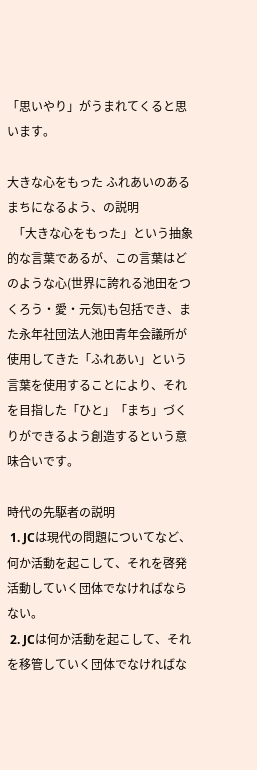「思いやり」がうまれてくると思います。

大きな心をもった ふれあいのあるまちになるよう、の説明
  「大きな心をもった」という抽象的な言葉であるが、この言葉はどのような心(世界に誇れる池田をつくろう・愛・元気)も包括でき、また永年社団法人池田青年会議所が使用してきた「ふれあい」という言葉を使用することにより、それを目指した「ひと」「まち」づくりができるよう創造するという意味合いです。

時代の先駆者の説明
 1. JCは現代の問題についてなど、何か活動を起こして、それを啓発活動していく団体でなければならない。
 2. JCは何か活動を起こして、それを移管していく団体でなければな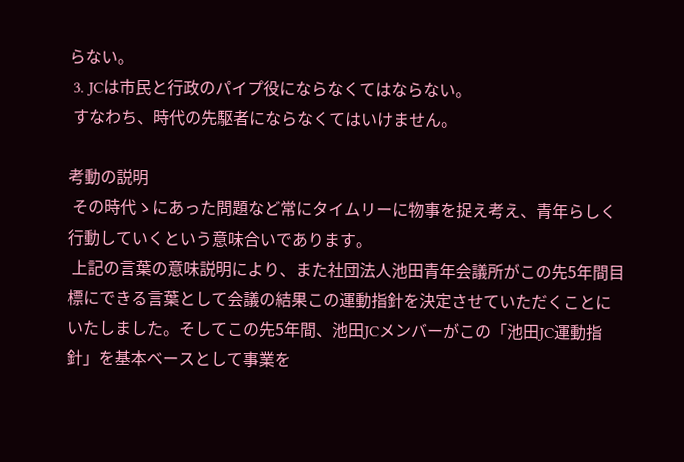らない。
 3. JCは市民と行政のパイプ役にならなくてはならない。
 すなわち、時代の先駆者にならなくてはいけません。

考動の説明
 その時代ゝにあった問題など常にタイムリーに物事を捉え考え、青年らしく行動していくという意味合いであります。
 上記の言葉の意味説明により、また社団法人池田青年会議所がこの先5年間目標にできる言葉として会議の結果この運動指針を決定させていただくことにいたしました。そしてこの先5年間、池田JCメンバーがこの「池田JC運動指針」を基本ベースとして事業を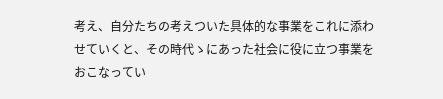考え、自分たちの考えついた具体的な事業をこれに添わせていくと、その時代ゝにあった社会に役に立つ事業をおこなってい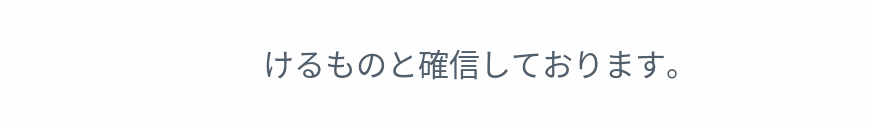けるものと確信しております。